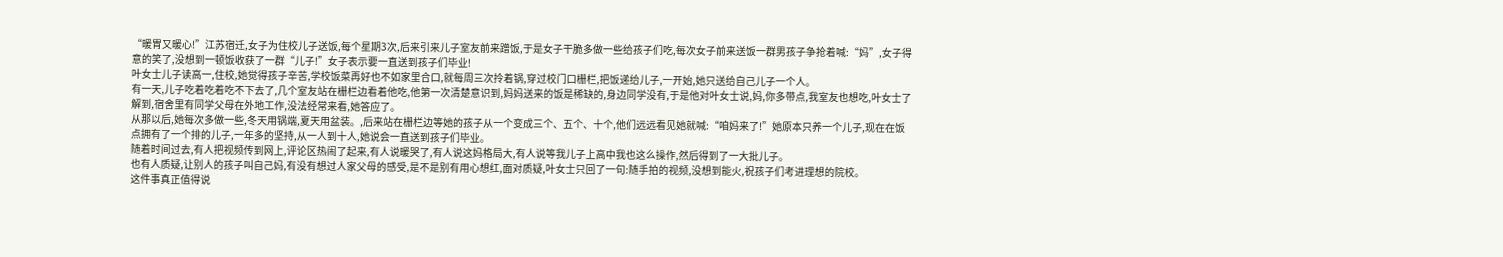“暖胃又暖心!”江苏宿迁,女子为住校儿子送饭,每个星期3次,后来引来儿子室友前来蹭饭,于是女子干脆多做一些给孩子们吃,每次女子前来送饭一群男孩子争抢着喊:“妈”,女子得意的笑了,没想到一顿饭收获了一群“儿子!”女子表示要一直送到孩子们毕业!
叶女士儿子读高一,住校,她觉得孩子辛苦,学校饭菜再好也不如家里合口,就每周三次拎着锅,穿过校门口栅栏,把饭递给儿子,一开始,她只送给自己儿子一个人。
有一天,儿子吃着吃着吃不下去了,几个室友站在栅栏边看着他吃,他第一次清楚意识到,妈妈送来的饭是稀缺的,身边同学没有,于是他对叶女士说,妈,你多带点,我室友也想吃,叶女士了解到,宿舍里有同学父母在外地工作,没法经常来看,她答应了。
从那以后,她每次多做一些,冬天用锅端,夏天用盆装。,后来站在栅栏边等她的孩子从一个变成三个、五个、十个,他们远远看见她就喊:“咱妈来了!”她原本只养一个儿子,现在在饭点拥有了一个排的儿子,一年多的坚持,从一人到十人,她说会一直送到孩子们毕业。
随着时间过去,有人把视频传到网上,评论区热闹了起来,有人说暖哭了,有人说这妈格局大,有人说等我儿子上高中我也这么操作,然后得到了一大批儿子。
也有人质疑,让别人的孩子叫自己妈,有没有想过人家父母的感受,是不是别有用心想红,面对质疑,叶女士只回了一句:随手拍的视频,没想到能火,祝孩子们考进理想的院校。
这件事真正值得说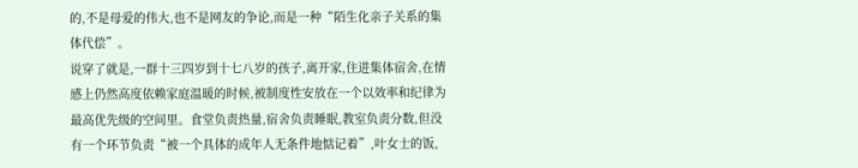的,不是母爱的伟大,也不是网友的争论,而是一种“陌生化亲子关系的集体代偿”。
说穿了就是,一群十三四岁到十七八岁的孩子,离开家,住进集体宿舍,在情感上仍然高度依赖家庭温暖的时候,被制度性安放在一个以效率和纪律为最高优先级的空间里。食堂负责热量,宿舍负责睡眠,教室负责分数,但没有一个环节负责“被一个具体的成年人无条件地惦记着”,叶女士的饭,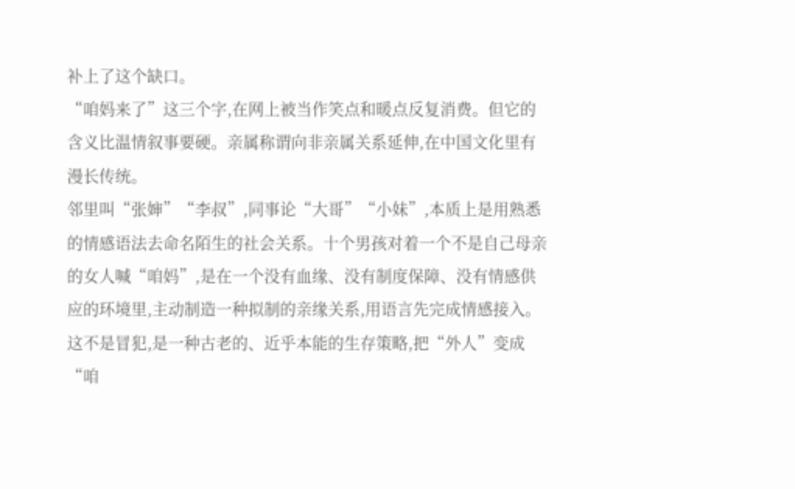补上了这个缺口。
“咱妈来了”这三个字,在网上被当作笑点和暖点反复消费。但它的含义比温情叙事要硬。亲属称谓向非亲属关系延伸,在中国文化里有漫长传统。
邻里叫“张婶”“李叔”,同事论“大哥”“小妹”,本质上是用熟悉的情感语法去命名陌生的社会关系。十个男孩对着一个不是自己母亲的女人喊“咱妈”,是在一个没有血缘、没有制度保障、没有情感供应的环境里,主动制造一种拟制的亲缘关系,用语言先完成情感接入。
这不是冒犯,是一种古老的、近乎本能的生存策略,把“外人”变成“咱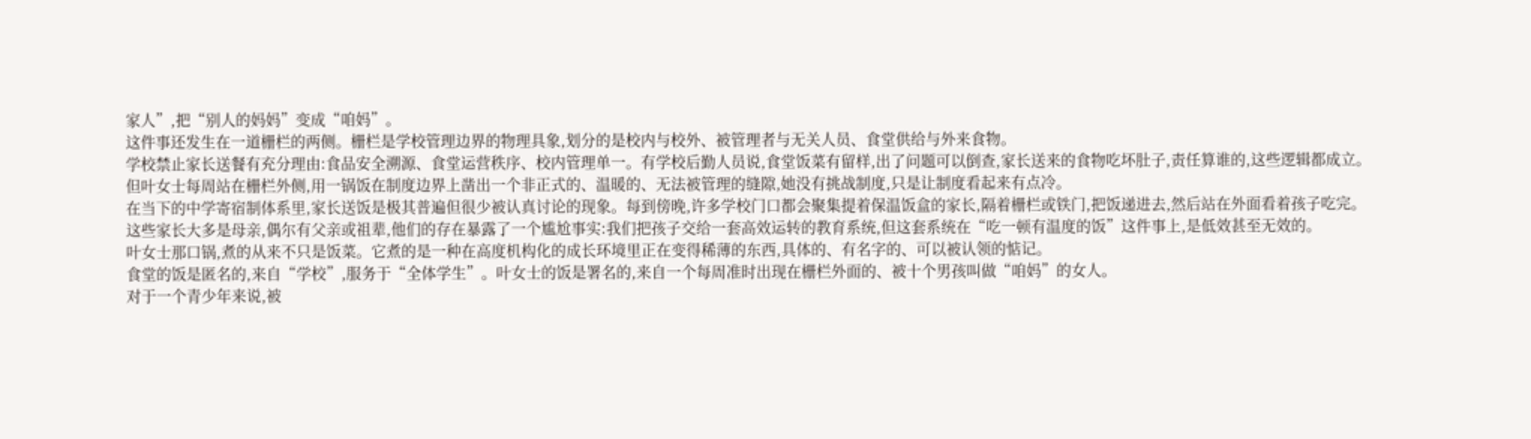家人”,把“别人的妈妈”变成“咱妈”。
这件事还发生在一道栅栏的两侧。栅栏是学校管理边界的物理具象,划分的是校内与校外、被管理者与无关人员、食堂供给与外来食物。
学校禁止家长送餐有充分理由:食品安全溯源、食堂运营秩序、校内管理单一。有学校后勤人员说,食堂饭菜有留样,出了问题可以倒查,家长送来的食物吃坏肚子,责任算谁的,这些逻辑都成立。
但叶女士每周站在栅栏外侧,用一锅饭在制度边界上凿出一个非正式的、温暖的、无法被管理的缝隙,她没有挑战制度,只是让制度看起来有点冷。
在当下的中学寄宿制体系里,家长送饭是极其普遍但很少被认真讨论的现象。每到傍晚,许多学校门口都会聚集提着保温饭盒的家长,隔着栅栏或铁门,把饭递进去,然后站在外面看着孩子吃完。
这些家长大多是母亲,偶尔有父亲或祖辈,他们的存在暴露了一个尴尬事实:我们把孩子交给一套高效运转的教育系统,但这套系统在“吃一顿有温度的饭”这件事上,是低效甚至无效的。
叶女士那口锅,煮的从来不只是饭菜。它煮的是一种在高度机构化的成长环境里正在变得稀薄的东西,具体的、有名字的、可以被认领的惦记。
食堂的饭是匿名的,来自“学校”,服务于“全体学生”。叶女士的饭是署名的,来自一个每周准时出现在栅栏外面的、被十个男孩叫做“咱妈”的女人。
对于一个青少年来说,被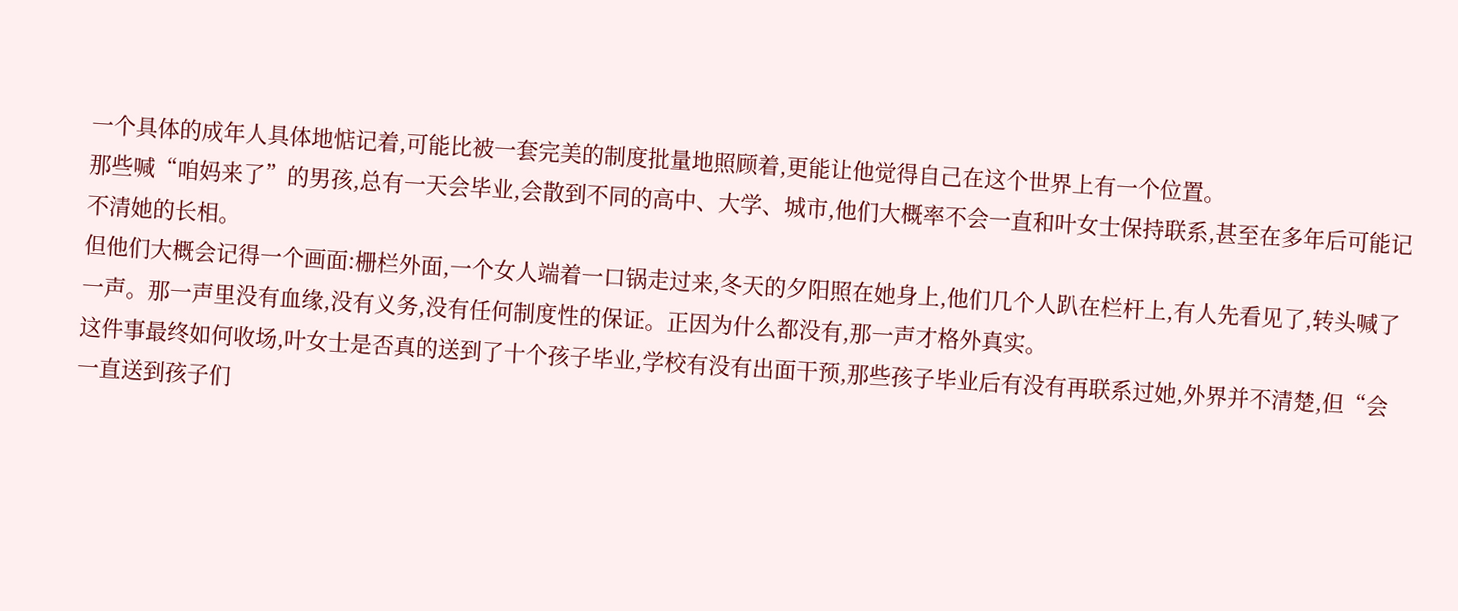一个具体的成年人具体地惦记着,可能比被一套完美的制度批量地照顾着,更能让他觉得自己在这个世界上有一个位置。
那些喊“咱妈来了”的男孩,总有一天会毕业,会散到不同的高中、大学、城市,他们大概率不会一直和叶女士保持联系,甚至在多年后可能记不清她的长相。
但他们大概会记得一个画面:栅栏外面,一个女人端着一口锅走过来,冬天的夕阳照在她身上,他们几个人趴在栏杆上,有人先看见了,转头喊了一声。那一声里没有血缘,没有义务,没有任何制度性的保证。正因为什么都没有,那一声才格外真实。
这件事最终如何收场,叶女士是否真的送到了十个孩子毕业,学校有没有出面干预,那些孩子毕业后有没有再联系过她,外界并不清楚,但“会一直送到孩子们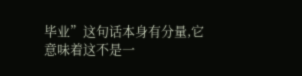毕业”这句话本身有分量,它意味着这不是一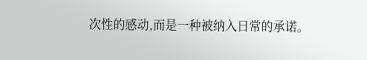次性的感动,而是一种被纳入日常的承诺。